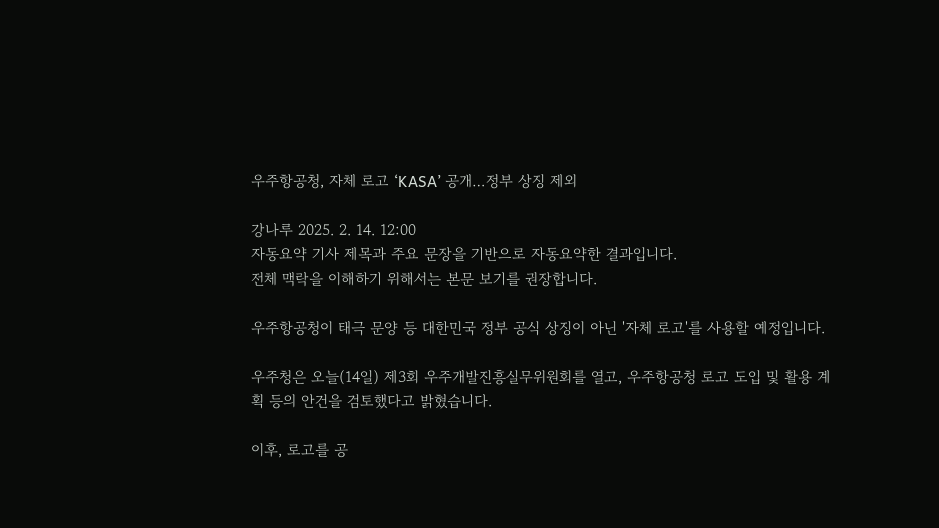우주항공청, 자체 로고 ‘KASA’ 공개…정부 상징 제외

강나루 2025. 2. 14. 12:00
자동요약 기사 제목과 주요 문장을 기반으로 자동요약한 결과입니다.
전체 맥락을 이해하기 위해서는 본문 보기를 권장합니다.

우주항공청이 태극 문양 등 대한민국 정부 공식 상징이 아닌 '자체 로고'를 사용할 예정입니다.

우주청은 오늘(14일) 제3회 우주개발진흥실무위원회를 열고, 우주항공청 로고 도입 및 활용 계획 등의 안건을 검토했다고 밝혔습니다.

이후, 로고를 공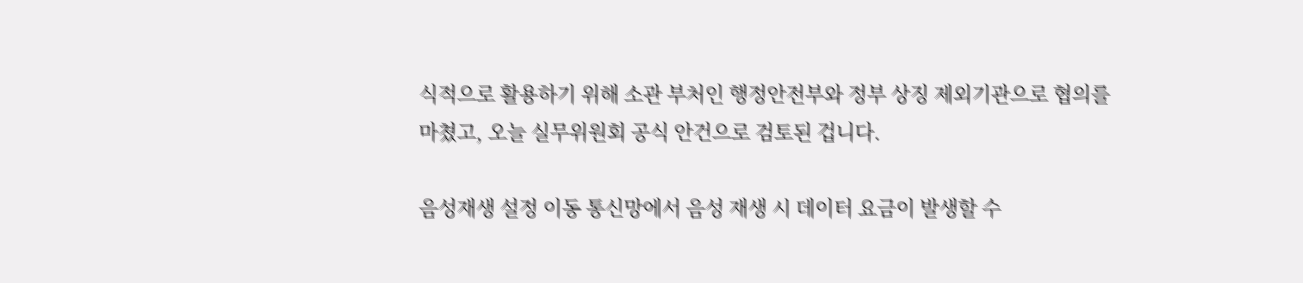식적으로 활용하기 위해 소관 부처인 행정안전부와 정부 상징 제외기관으로 협의를 마쳤고, 오늘 실무위원회 공식 안건으로 검토된 겁니다.

음성재생 설정 이동 통신망에서 음성 재생 시 데이터 요금이 발생할 수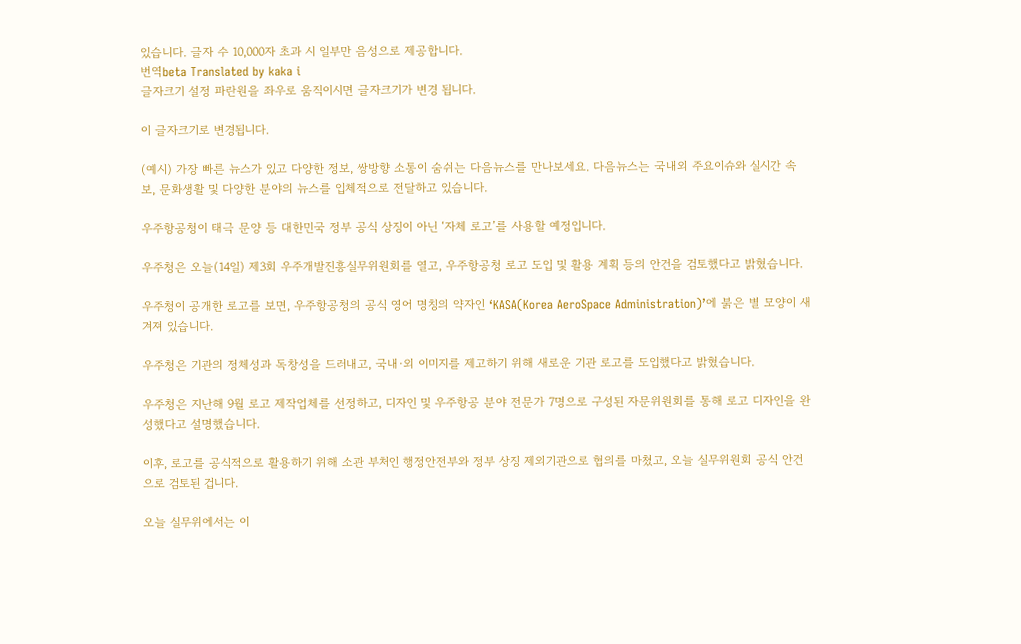있습니다. 글자 수 10,000자 초과 시 일부만 음성으로 제공합니다.
번역beta Translated by kaka i
글자크기 설정 파란원을 좌우로 움직이시면 글자크기가 변경 됩니다.

이 글자크기로 변경됩니다.

(예시) 가장 빠른 뉴스가 있고 다양한 정보, 쌍방향 소통이 숨쉬는 다음뉴스를 만나보세요. 다음뉴스는 국내외 주요이슈와 실시간 속보, 문화생활 및 다양한 분야의 뉴스를 입체적으로 전달하고 있습니다.

우주항공청이 태극 문양 등 대한민국 정부 공식 상징이 아닌 ‘자체 로고’를 사용할 예정입니다.

우주청은 오늘(14일) 제3회 우주개발진흥실무위원회를 열고, 우주항공청 로고 도입 및 활용 계획 등의 안건을 검토했다고 밝혔습니다.

우주청이 공개한 로고를 보면, 우주항공청의 공식 영어 명칭의 약자인 ‘KASA(Korea AeroSpace Administration)’에 붉은 별 모양이 새겨져 있습니다.

우주청은 기관의 정체성과 독창성을 드러내고, 국내·외 이미지를 제고하기 위해 새로운 기관 로고를 도입했다고 밝혔습니다.

우주청은 지난해 9월 로고 제작업체를 선정하고, 디자인 및 우주항공 분야 전문가 7명으로 구성된 자문위원회를 통해 로고 디자인을 완성했다고 설명했습니다.

이후, 로고를 공식적으로 활용하기 위해 소관 부처인 행정안전부와 정부 상징 제외기관으로 협의를 마쳤고, 오늘 실무위원회 공식 안건으로 검토된 겁니다.

오늘 실무위에서는 이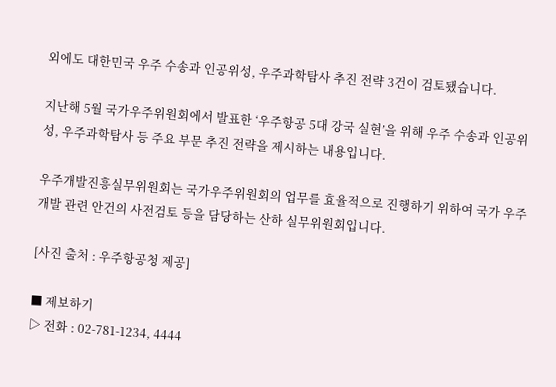외에도 대한민국 우주 수송과 인공위성, 우주과학탐사 추진 전략 3건이 검토됐습니다.

지난해 5월 국가우주위원회에서 발표한 ‘우주항공 5대 강국 실현’을 위해 우주 수송과 인공위성, 우주과학탐사 등 주요 부문 추진 전략을 제시하는 내용입니다.

우주개발진흥실무위원회는 국가우주위원회의 업무를 효율적으로 진행하기 위하여 국가 우주개발 관련 안건의 사전검토 등을 담당하는 산하 실무위원회입니다.

[사진 출처 : 우주항공청 제공]

■ 제보하기
▷ 전화 : 02-781-1234, 4444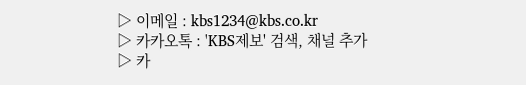▷ 이메일 : kbs1234@kbs.co.kr
▷ 카카오톡 : 'KBS제보' 검색, 채널 추가
▷ 카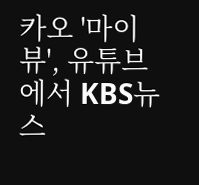카오 '마이뷰', 유튜브에서 KBS뉴스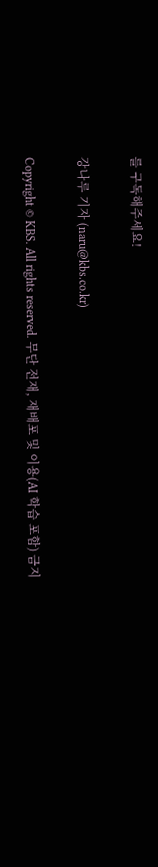를 구독해주세요!

강나루 기자 (naru@kbs.co.kr)

Copyright © KBS. All rights reserved. 무단 전재, 재배포 및 이용(AI 학습 포함) 금지